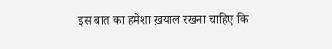इस बात का हमेशा ख़याल रखना चाहिए कि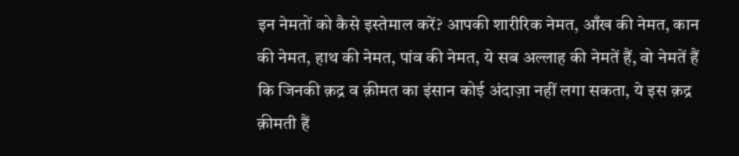इन नेमतों को कैसे इस्तेमाल करें? आपकी शारीरिक नेमत, आँख की नेमत, कान की नेमत, हाथ की नेमत, पांव की नेमत, ये सब अल्लाह की नेमतें हैं, वो नेमतें हैं कि जिनकी क़द्र व क़ीमत का इंसान कोई अंदाज़ा नहीं लगा सकता, ये इस क़द्र क़ीमती हैं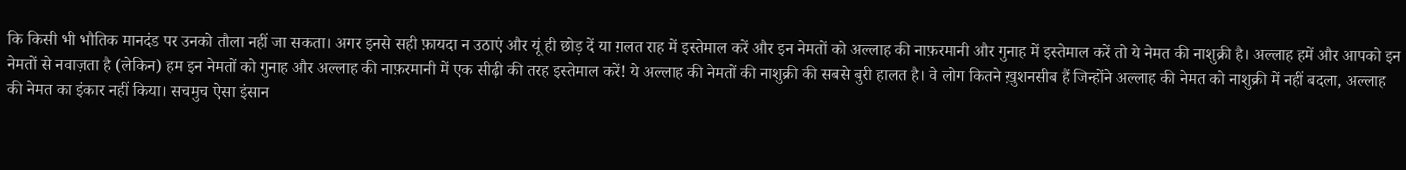कि किसी भी भौतिक मानदंड पर उनको तौला नहीं जा सकता। अगर इनसे सही फ़ायदा न उठाएं और यूं ही छोड़ दें या ग़लत राह में इस्तेमाल करें और इन नेमतों को अल्लाह की नाफ़रमानी और गुनाह में इस्तेमाल करें तो ये नेमत की नाशुक्री है। अल्लाह हमें और आपको इन नेमतों से नवाज़ता है (लेकिन) हम इन नेमतों को गुनाह और अल्लाह की नाफ़रमानी में एक सीढ़ी की तरह इस्तेमाल करें! ये अल्लाह की नेमतों की नाशुक्री की सबसे बुरी हालत है। वे लोग कितने ख़ुशनसीब हैं जिन्होंने अल्लाह की नेमत को नाशुक्री में नहीं बदला, अल्लाह की नेमत का इंकार नहीं किया। सचमुच ऐसा इंसान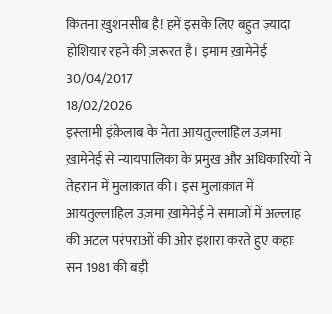कितना ख़ुशनसीब है! हमें इसके लिए बहुत ज़्यादा होशियार रहने की ज़रूरत है। इमाम ख़ामेनेई 30/04/2017
18/02/2026
इस्लामी इंक़ेलाब के नेता आयतुल्लाहिल उज़मा ख़ामेनेई से न्यायपालिका के प्रमुख और अधिकारियों ने तेहरान में मुलाक़ात की। इस मुलाक़ात में आयतुल्लाहिल उज़मा ख़ामेनेई ने समाजों में अल्लाह की अटल परंपराओं की ओर इशारा करते हुए कहाः सन 1981 की बड़ी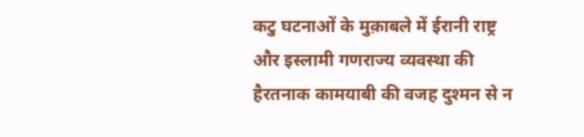कटु घटनाओं के मुक़ाबले में ईरानी राष्ट्र और इस्लामी गणराज्य व्यवस्था की हैरतनाक कामयाबी की वजह दुश्मन से न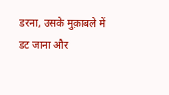डरना, उसके मुक़ाबले में डट जाना और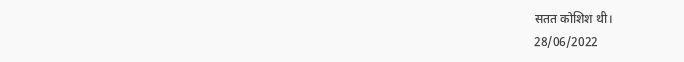सतत कोशिश थी।
28/06/2022